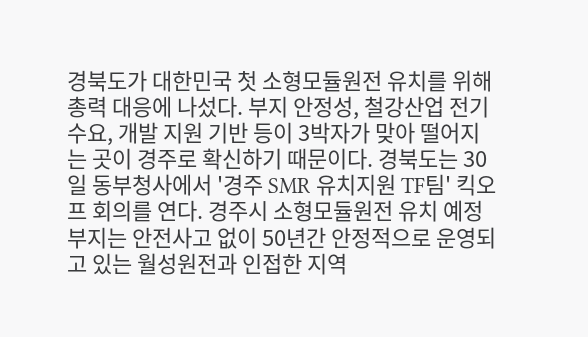경북도가 대한민국 첫 소형모듈원전 유치를 위해 총력 대응에 나섰다. 부지 안정성, 철강산업 전기 수요, 개발 지원 기반 등이 3박자가 맞아 떨어지는 곳이 경주로 확신하기 때문이다. 경북도는 30일 동부청사에서 '경주 SMR 유치지원 TF팀' 킥오프 회의를 연다. 경주시 소형모듈원전 유치 예정부지는 안전사고 없이 50년간 안정적으로 운영되고 있는 월성원전과 인접한 지역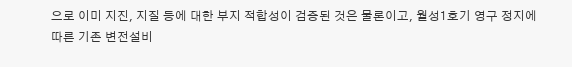으로 이미 지진, 지질 등에 대한 부지 적합성이 검증된 것은 물론이고, 월성1호기 영구 정지에 따른 기존 변전설비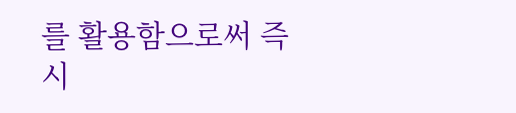를 활용함으로써 즉시